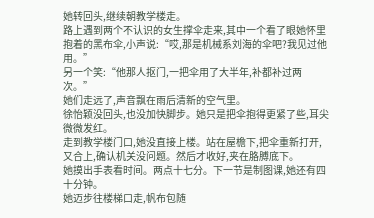她转回头,继续朝教学楼走。
路上遇到两个不认识的女生撑伞走来,其中一个看了眼她怀里抱着的黑布伞,小声说:“哎,那是机械系刘海的伞吧?我见过他用。”
另一个笑:“他那人抠门,一把伞用了大半年,补都补过两次。”
她们走远了,声音飘在雨后清新的空气里。
徐怡颖没回头,也没加快脚步。她只是把伞抱得更紧了些,耳尖微微发红。
走到教学楼门口,她没直接上楼。站在屋檐下,把伞重新打开,又合上,确认机关没问题。然后才收好,夹在胳膊底下。
她摸出手表看时间。两点十七分。下一节是制图课,她还有四十分钟。
她迈步往楼梯口走,帆布包随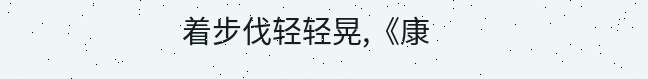着步伐轻轻晃,《康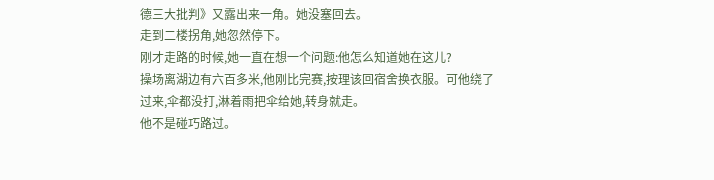德三大批判》又露出来一角。她没塞回去。
走到二楼拐角,她忽然停下。
刚才走路的时候,她一直在想一个问题:他怎么知道她在这儿?
操场离湖边有六百多米,他刚比完赛,按理该回宿舍换衣服。可他绕了过来,伞都没打,淋着雨把伞给她,转身就走。
他不是碰巧路过。